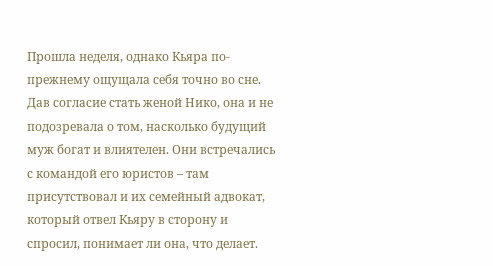Прошла неделя, однако Кьяра по-прежнему ощущала себя точно во сне. Дав согласие стать женой Нико, она и не подозревала о том, насколько будущий муж богат и влиятелен. Они встречались с командой его юристов – там присутствовал и их семейный адвокат, который отвел Кьяру в сторону и спросил, понимает ли она, что делает.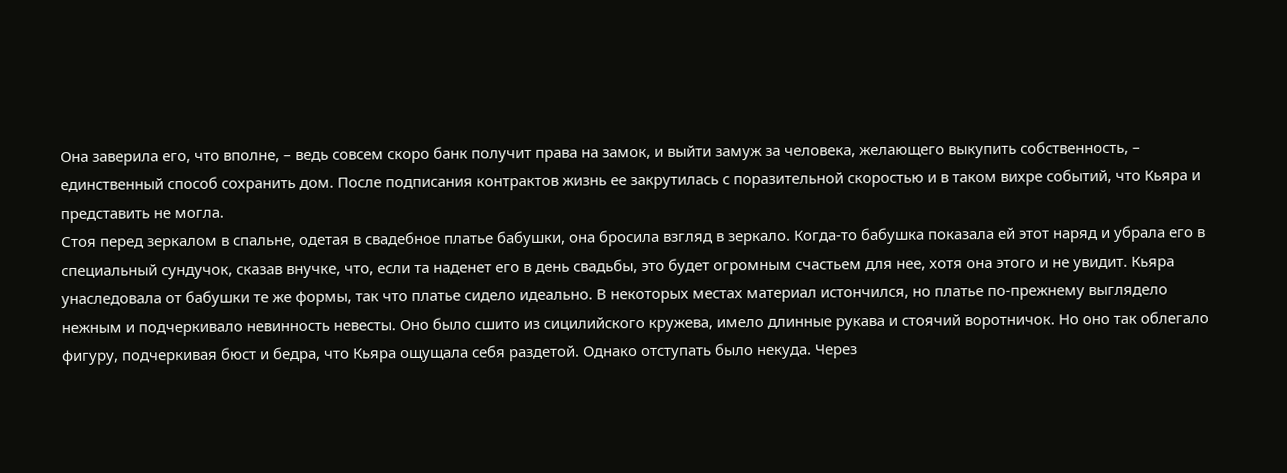Она заверила его, что вполне, – ведь совсем скоро банк получит права на замок, и выйти замуж за человека, желающего выкупить собственность, – единственный способ сохранить дом. После подписания контрактов жизнь ее закрутилась с поразительной скоростью и в таком вихре событий, что Кьяра и представить не могла.
Стоя перед зеркалом в спальне, одетая в свадебное платье бабушки, она бросила взгляд в зеркало. Когда-то бабушка показала ей этот наряд и убрала его в специальный сундучок, сказав внучке, что, если та наденет его в день свадьбы, это будет огромным счастьем для нее, хотя она этого и не увидит. Кьяра унаследовала от бабушки те же формы, так что платье сидело идеально. В некоторых местах материал истончился, но платье по-прежнему выглядело нежным и подчеркивало невинность невесты. Оно было сшито из сицилийского кружева, имело длинные рукава и стоячий воротничок. Но оно так облегало фигуру, подчеркивая бюст и бедра, что Кьяра ощущала себя раздетой. Однако отступать было некуда. Через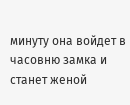минуту она войдет в часовню замка и станет женой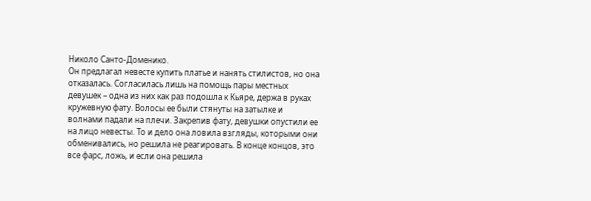Николо Санто-Доменико.
Он предлагал невесте купить платье и нанять стилистов, но она отказалась. Согласилась лишь на помощь пары местных девушек – одна из них как раз подошла к Кьяре, держа в руках кружевную фату. Волосы ее были стянуты на затылке и волнами падали на плечи. Закрепив фату, девушки опустили ее на лицо невесты. То и дело она ловила взгляды, которыми они обменивались, но решила не реагировать. В конце концов, это все фарс, ложь, и если она решила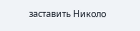заставить Николо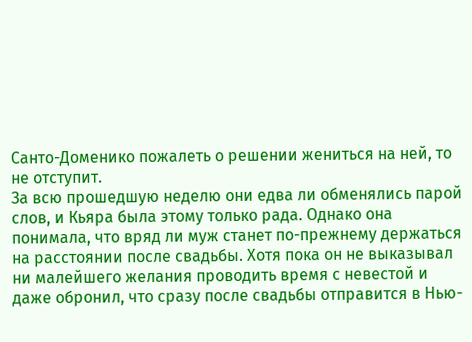Санто-Доменико пожалеть о решении жениться на ней, то не отступит.
За всю прошедшую неделю они едва ли обменялись парой слов, и Кьяра была этому только рада. Однако она понимала, что вряд ли муж станет по-прежнему держаться на расстоянии после свадьбы. Хотя пока он не выказывал ни малейшего желания проводить время с невестой и даже обронил, что сразу после свадьбы отправится в Нью-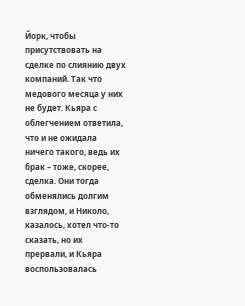Йорк, чтобы присутствовать на сделке по слиянию двух компаний. Так что медового месяца у них не будет. Кьяра с облегчением ответила, что и не ожидала ничего такого, ведь их брак – тоже, скорее, сделка. Они тогда обменялись долгим взглядом, и Николо, казалось, хотел что-то сказать, но их прервали, и Кьяра воспользовалась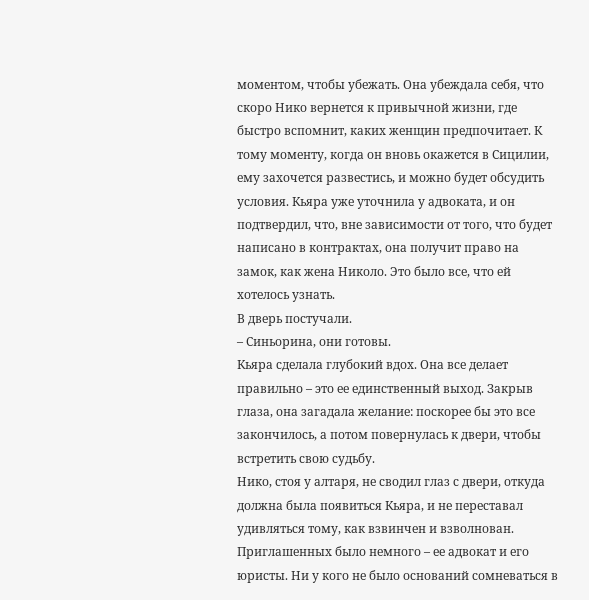моментом, чтобы убежать. Она убеждала себя, что скоро Нико вернется к привычной жизни, где быстро вспомнит, каких женщин предпочитает. К тому моменту, когда он вновь окажется в Сицилии, ему захочется развестись, и можно будет обсудить условия. Кьяра уже уточнила у адвоката, и он подтвердил, что, вне зависимости от того, что будет написано в контрактах, она получит право на замок, как жена Николо. Это было все, что ей хотелось узнать.
В дверь постучали.
– Синьорина, они готовы.
Кьяра сделала глубокий вдох. Она все делает правильно – это ее единственный выход. Закрыв глаза, она загадала желание: поскорее бы это все закончилось, а потом повернулась к двери, чтобы встретить свою судьбу.
Нико, стоя у алтаря, не сводил глаз с двери, откуда должна была появиться Кьяра, и не переставал удивляться тому, как взвинчен и взволнован. Приглашенных было немного – ее адвокат и его юристы. Ни у кого не было оснований сомневаться в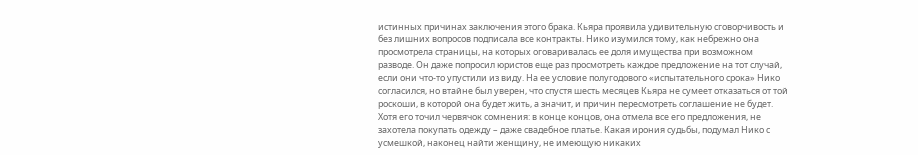истинных причинах заключения этого брака. Кьяра проявила удивительную сговорчивость и без лишних вопросов подписала все контракты. Нико изумился тому, как небрежно она просмотрела страницы, на которых оговаривалась ее доля имущества при возможном разводе. Он даже попросил юристов еще раз просмотреть каждое предложение на тот случай, если они что-то упустили из виду. На ее условие полугодового «испытательного срока» Нико согласился, но втайне был уверен, что спустя шесть месяцев Кьяра не сумеет отказаться от той роскоши, в которой она будет жить, а значит, и причин пересмотреть соглашение не будет. Хотя его точил червячок сомнения: в конце концов, она отмела все его предложения, не захотела покупать одежду – даже свадебное платье. Какая ирония судьбы, подумал Нико с усмешкой, наконец найти женщину, не имеющую никаких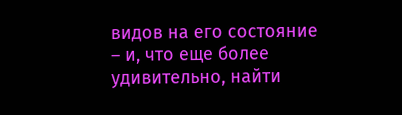видов на его состояние – и, что еще более удивительно, найти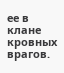ее в клане кровных врагов.